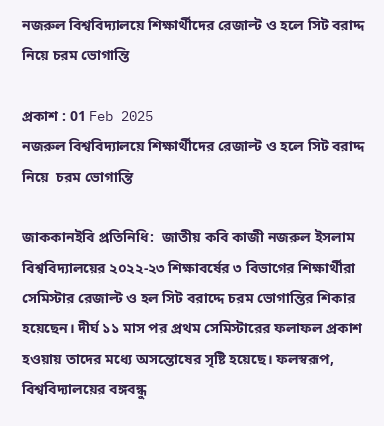নজরুল বিশ্ববিদ্যালয়ে শিক্ষার্থীদের রেজাল্ট ও হলে সিট বরাদ্দ নিয়ে চরম ভোগান্তি

প্রকাশ : 01 Feb 2025
নজরুল বিশ্ববিদ্যালয়ে শিক্ষার্থীদের রেজাল্ট ও হলে সিট বরাদ্দ নিয়ে  চরম ভোগান্তি

জাককানইবি প্রতিনিধি:  জাতীয় কবি কাজী নজরুল ইসলাম বিশ্ববিদ্যালয়ের ২০২২-২৩ শিক্ষাবর্ষের ৩ বিভাগের শিক্ষার্থীরা সেমিস্টার রেজাল্ট ও হল সিট বরাদ্দে চরম ভোগান্তির শিকার হয়েছেন। দীর্ঘ ১১ মাস পর প্রথম সেমিস্টারের ফলাফল প্রকাশ হওয়ায় তাদের মধ্যে অসন্তোষের সৃষ্টি হয়েছে। ফলস্বরূপ, বিশ্ববিদ্যালয়ের বঙ্গবন্ধু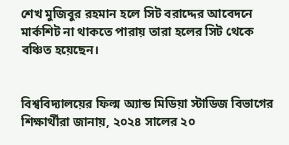শেখ মুজিবুর রহমান হলে সিট বরাদ্দের আবেদনে মার্কশিট না থাকতে পারায় তারা হলের সিট থেকে বঞ্চিত হয়েছেন।


বিশ্ববিদ্যালয়ের ফিল্ম অ্যান্ড মিডিয়া স্টাডিজ বিভাগের শিক্ষার্থীরা জানায়, ২০২৪ সালের ২০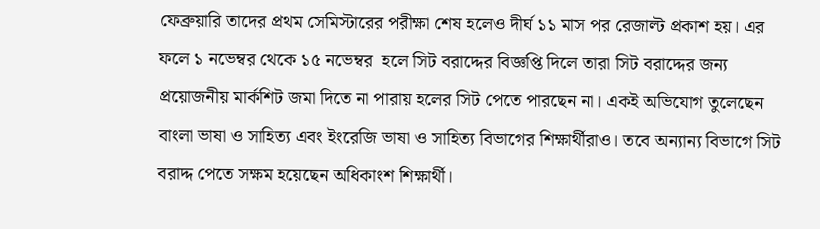ফেব্রুয়ারি তাদের প্রথম সেমিস্টারের পরীক্ষা শেষ হলেও দীর্ঘ ১১ মাস পর রেজাল্ট প্রকাশ হয়। এর ফলে ১ নভেম্বর থেকে ১৫ নভেম্বর  হলে সিট বরাদ্দের বিজ্ঞপ্তি দিলে তারা সিট বরাদ্দের জন্য প্রয়োজনীয় মার্কশিট জমা দিতে না পারায় হলের সিট পেতে পারছেন না। একই অভিযোগ তুলেছেন বাংলা ভাষা ও সাহিত্য এবং ইংরেজি ভাষা ও সাহিত্য বিভাগের শিক্ষার্থীরাও। তবে অন্যান্য বিভাগে সিট বরাদ্দ পেতে সক্ষম হয়েছেন অধিকাংশ শিক্ষার্থী।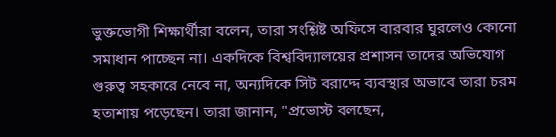ভুক্তভোগী শিক্ষার্থীরা বলেন, তারা সংশ্লিষ্ট অফিসে বারবার ঘুরলেও কোনো সমাধান পাচ্ছেন না। একদিকে বিশ্ববিদ্যালয়ের প্রশাসন তাদের অভিযোগ গুরুত্ব সহকারে নেবে না, অন্যদিকে সিট বরাদ্দে ব্যবস্থার অভাবে তারা চরম হতাশায় পড়েছেন। তারা জানান, "প্রভোস্ট বলছেন,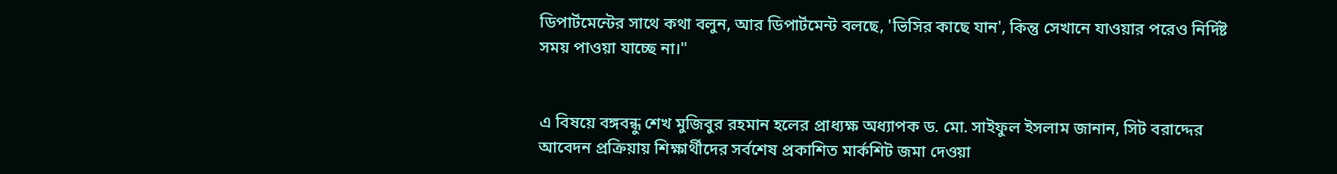ডিপার্টমেন্টের সাথে কথা বলুন, আর ডিপার্টমেন্ট বলছে, 'ভিসির কাছে যান', কিন্তু সেখানে যাওয়ার পরেও নির্দিষ্ট সময় পাওয়া যাচ্ছে না।"


এ বিষয়ে বঙ্গবন্ধু শেখ মুজিবুর রহমান হলের প্রাধ্যক্ষ অধ্যাপক ড. মো. সাইফুল ইসলাম জানান, সিট বরাদ্দের আবেদন প্রক্রিয়ায় শিক্ষার্থীদের সর্বশেষ প্রকাশিত মার্কশিট জমা দেওয়া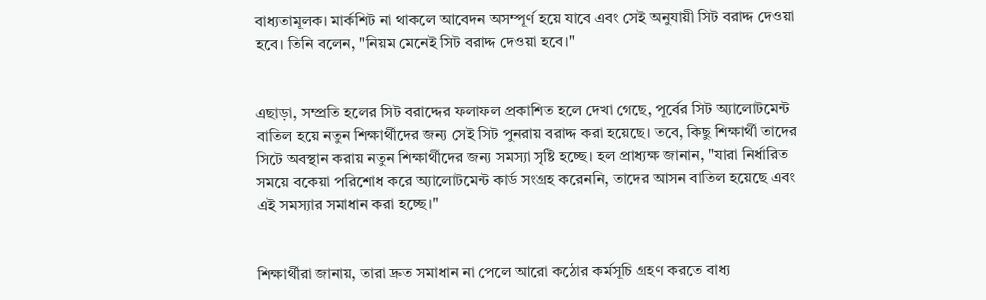বাধ্যতামূলক। মার্কশিট না থাকলে আবেদন অসম্পূর্ণ হয়ে যাবে এবং সেই অনুযায়ী সিট বরাদ্দ দেওয়া হবে। তিনি বলেন, "নিয়ম মেনেই সিট বরাদ্দ দেওয়া হবে।"


এছাড়া, সম্প্রতি হলের সিট বরাদ্দের ফলাফল প্রকাশিত হলে দেখা গেছে, পূর্বের সিট অ্যালোটমেন্ট বাতিল হয়ে নতুন শিক্ষার্থীদের জন্য সেই সিট পুনরায় বরাদ্দ করা হয়েছে। তবে, কিছু শিক্ষার্থী তাদের সিটে অবস্থান করায় নতুন শিক্ষার্থীদের জন্য সমস্যা সৃষ্টি হচ্ছে। হল প্রাধ্যক্ষ জানান, "যারা নির্ধারিত সময়ে বকেয়া পরিশোধ করে অ্যালোটমেন্ট কার্ড সংগ্রহ করেননি, তাদের আসন বাতিল হয়েছে এবং এই সমস্যার সমাধান করা হচ্ছে।"


শিক্ষার্থীরা জানায়, তারা দ্রুত সমাধান না পেলে আরো কঠোর কর্মসূচি গ্রহণ করতে বাধ্য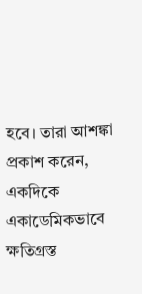হবে। তারা আশঙ্কা প্রকাশ করেন, একদিকে একাডেমিকভাবে ক্ষতিগ্রস্ত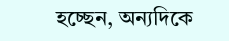হচ্ছেন, অন্যদিকে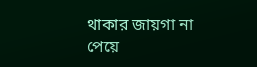থাকার জায়গা না পেয়ে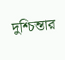দুশ্চিন্তার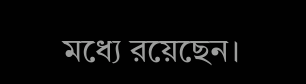মধ্যে রয়েছেন।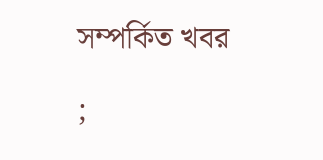সম্পর্কিত খবর

;